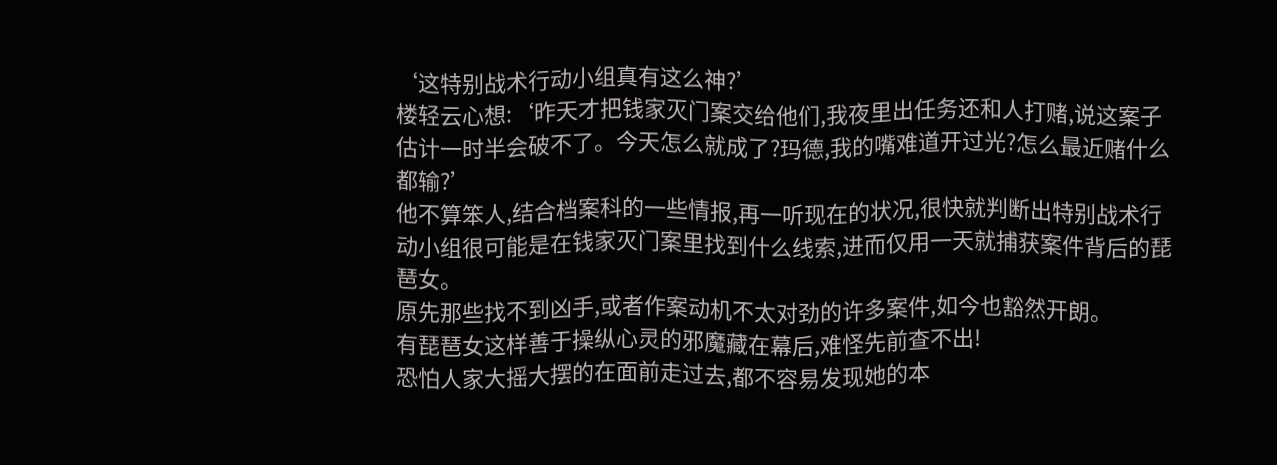‘这特别战术行动小组真有这么神?’
楼轻云心想:‘昨天才把钱家灭门案交给他们,我夜里出任务还和人打赌,说这案子估计一时半会破不了。今天怎么就成了?玛德,我的嘴难道开过光?怎么最近赌什么都输?’
他不算笨人,结合档案科的一些情报,再一听现在的状况,很快就判断出特别战术行动小组很可能是在钱家灭门案里找到什么线索,进而仅用一天就捕获案件背后的琵琶女。
原先那些找不到凶手,或者作案动机不太对劲的许多案件,如今也豁然开朗。
有琵琶女这样善于操纵心灵的邪魔藏在幕后,难怪先前查不出!
恐怕人家大摇大摆的在面前走过去,都不容易发现她的本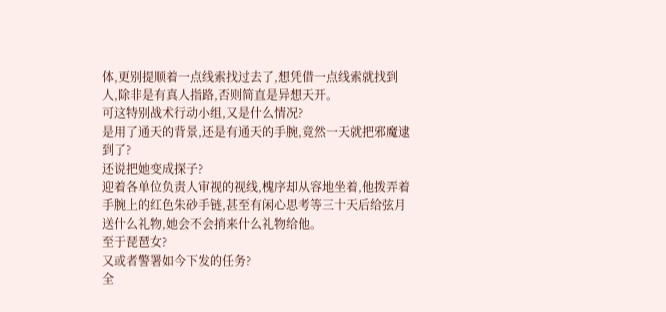体,更别提顺着一点线索找过去了,想凭借一点线索就找到人,除非是有真人指路,否则简直是异想天开。
可这特别战术行动小组,又是什么情况?
是用了通天的背景,还是有通天的手腕,竟然一天就把邪魔逮到了?
还说把她变成探子?
迎着各单位负责人审视的视线,槐序却从容地坐着,他拨弄着手腕上的红色朱砂手链,甚至有闲心思考等三十天后给弦月送什么礼物,她会不会捎来什么礼物给他。
至于琵琶女?
又或者警署如今下发的任务?
全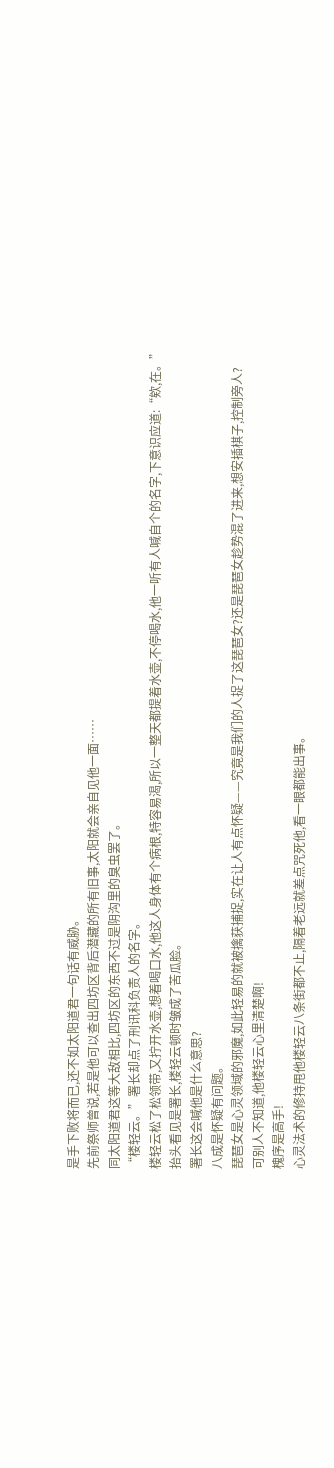是手下败将而已,还不如太阳道君一句话有威胁。
先前祭师曾说,若是他可以查出四坊区背后潜藏的所有旧事,太阳就会亲自见他一面……
同太阳道君这等大敌相比,四坊区的东西不过是阴沟里的臭虫罢了。
“楼轻云。”署长却点了刑讯科负责人的名字。
楼轻云松了松领带,又拧开水壶,想着喝口水,他这人身体有个病根,特容易渴,所以一整天都提着水壶,不停喝水,他一听有人喊自个的名字,下意识应道:“欸,在。”
抬头看见是署长,楼轻云顿时皱成了苦瓜脸。
署长这会喊他是什么意思?
八成是怀疑有问题。
琵琶女是心灵领域的邪魔,如此轻易的就被擒获捕捉,实在让人有点怀疑——究竟是我们的人捉了这琵琶女?还是琵琶女趁势混了进来,想安插棋子,控制旁人?
可别人不知道,他楼轻云心里清楚啊!
槐序是高手!
心灵法术的修持甩他楼轻云八条街都不止,隔着老远就差点咒死他,看一眼都能出事。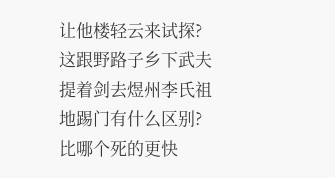让他楼轻云来试探?
这跟野路子乡下武夫提着剑去煜州李氏祖地踢门有什么区别?
比哪个死的更快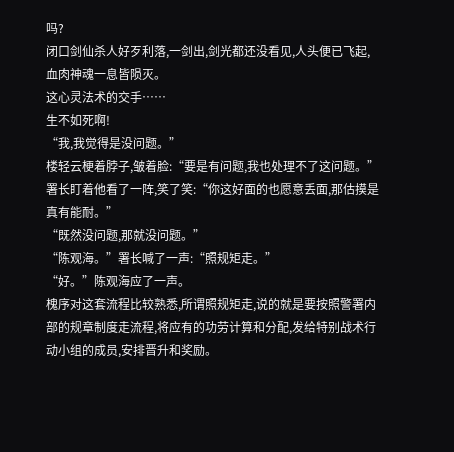吗?
闭口剑仙杀人好歹利落,一剑出,剑光都还没看见,人头便已飞起,血肉神魂一息皆陨灭。
这心灵法术的交手……
生不如死啊!
“我,我觉得是没问题。”
楼轻云梗着脖子,皱着脸:“要是有问题,我也处理不了这问题。”
署长盯着他看了一阵,笑了笑:“你这好面的也愿意丢面,那估摸是真有能耐。”
“既然没问题,那就没问题。”
“陈观海。”署长喊了一声:“照规矩走。”
“好。”陈观海应了一声。
槐序对这套流程比较熟悉,所谓照规矩走,说的就是要按照警署内部的规章制度走流程,将应有的功劳计算和分配,发给特别战术行动小组的成员,安排晋升和奖励。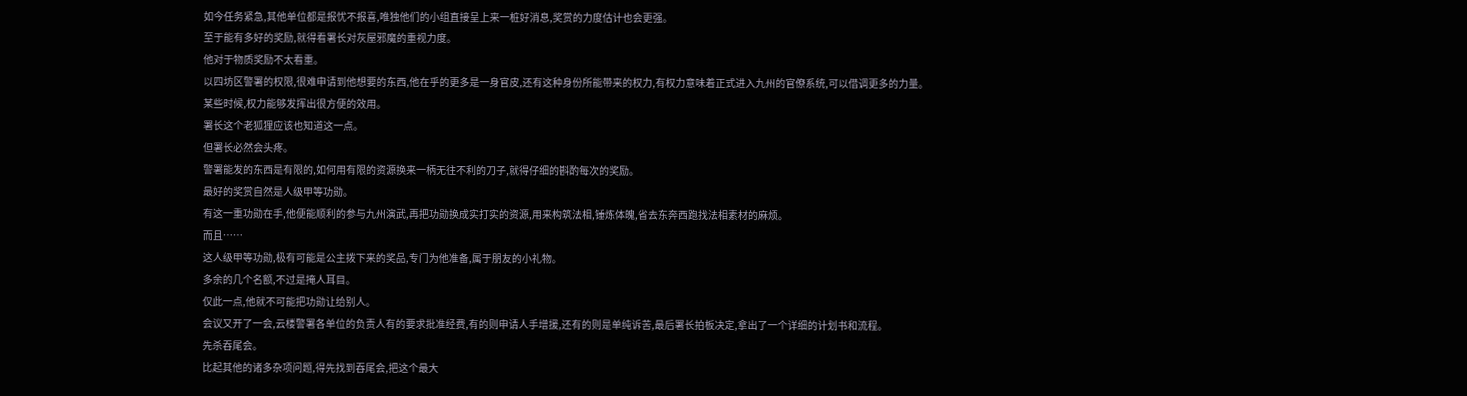如今任务紧急,其他单位都是报忧不报喜,唯独他们的小组直接呈上来一桩好消息,奖赏的力度估计也会更强。
至于能有多好的奖励,就得看署长对灰屋邪魔的重视力度。
他对于物质奖励不太看重。
以四坊区警署的权限,很难申请到他想要的东西,他在乎的更多是一身官皮,还有这种身份所能带来的权力,有权力意味着正式进入九州的官僚系统,可以借调更多的力量。
某些时候,权力能够发挥出很方便的效用。
署长这个老狐狸应该也知道这一点。
但署长必然会头疼。
警署能发的东西是有限的,如何用有限的资源换来一柄无往不利的刀子,就得仔细的斟酌每次的奖励。
最好的奖赏自然是人级甲等功勋。
有这一重功勋在手,他便能顺利的参与九州演武,再把功勋换成实打实的资源,用来构筑法相,锤炼体魄,省去东奔西跑找法相素材的麻烦。
而且……
这人级甲等功勋,极有可能是公主拨下来的奖品,专门为他准备,属于朋友的小礼物。
多余的几个名额,不过是掩人耳目。
仅此一点,他就不可能把功勋让给别人。
会议又开了一会,云楼警署各单位的负责人有的要求批准经费,有的则申请人手增援,还有的则是单纯诉苦,最后署长拍板决定,拿出了一个详细的计划书和流程。
先杀吞尾会。
比起其他的诸多杂项问题,得先找到吞尾会,把这个最大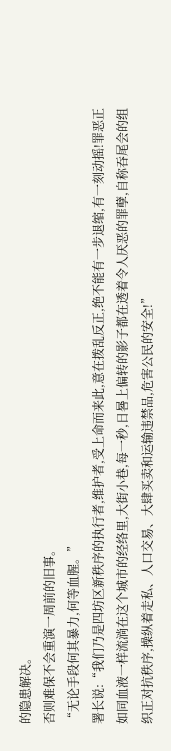的隐患解决。
否则难保不会重演一周前的旧事。
“无论手段何其暴力,何等血腥。”
署长说:“我们乃是四坊区新秩序的执行者,维护者,受上命而来此,意在拨乱反正,绝不能有一步退缩,有一刻动摇!罪恶正如同血液一样流淌在这个城市的经络里,大街小巷,每一秒,日晷上偏转的影子都在透着令人厌恶的罪孽,自称吞尾会的组织正对抗秩序,操纵着走私、人口交易、大肆买卖和运输违禁品,危害公民的安全!”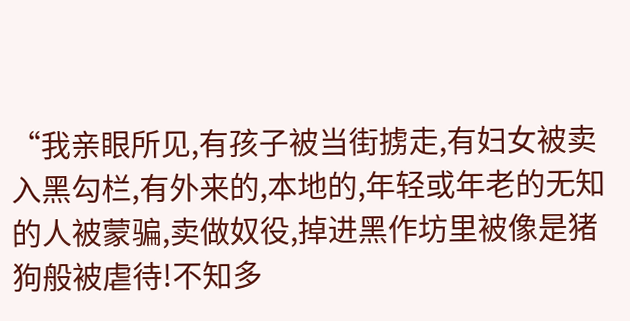“我亲眼所见,有孩子被当街掳走,有妇女被卖入黑勾栏,有外来的,本地的,年轻或年老的无知的人被蒙骗,卖做奴役,掉进黑作坊里被像是猪狗般被虐待!不知多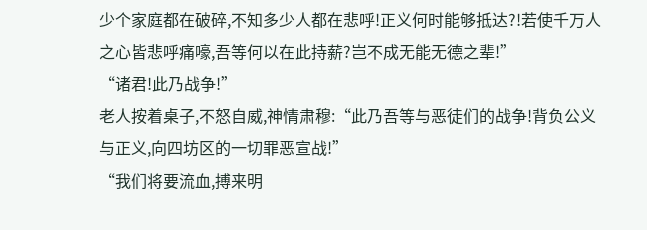少个家庭都在破碎,不知多少人都在悲呼!正义何时能够抵达?!若使千万人之心皆悲呼痛嚎,吾等何以在此持薪?岂不成无能无德之辈!”
“诸君!此乃战争!”
老人按着桌子,不怒自威,神情肃穆:“此乃吾等与恶徒们的战争!背负公义与正义,向四坊区的一切罪恶宣战!”
“我们将要流血,搏来明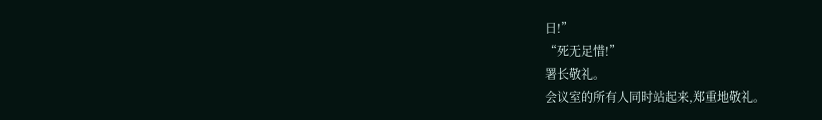日!”
“死无足惜!”
署长敬礼。
会议室的所有人同时站起来,郑重地敬礼。